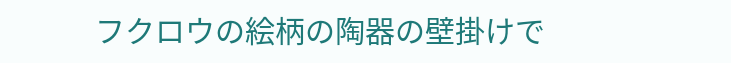フクロウの絵柄の陶器の壁掛けで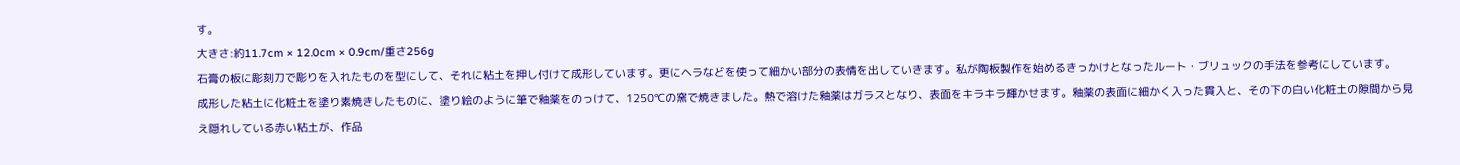す。
大きさ:約11.7cm × 12.0cm × 0.9cm/重さ256g
石膏の板に彫刻刀で彫りを入れたものを型にして、それに粘土を押し付けて成形しています。更にヘラなどを使って細かい部分の表情を出していきます。私が陶板製作を始めるきっかけとなったルート・ブリュックの手法を参考にしています。
成形した粘土に化粧土を塗り素焼きしたものに、塗り絵のように筆で釉薬をのっけて、1250℃の窯で焼きました。熱で溶けた釉薬はガラスとなり、表面をキラキラ輝かせます。釉薬の表面に細かく入った貫入と、その下の白い化粧土の隙間から見え隠れしている赤い粘土が、作品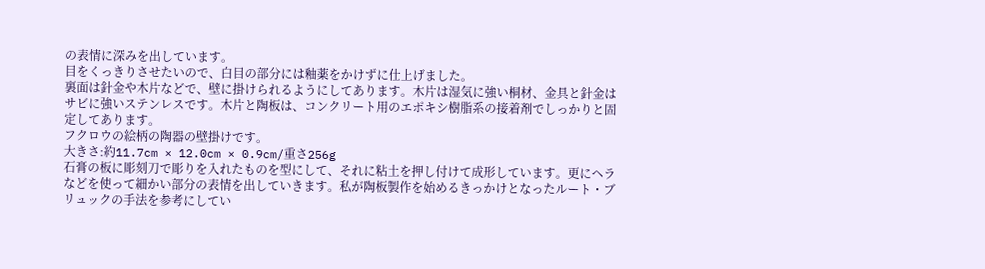の表情に深みを出しています。
目をくっきりさせたいので、白目の部分には釉薬をかけずに仕上げました。
裏面は針金や木片などで、壁に掛けられるようにしてあります。木片は湿気に強い桐材、金具と針金はサビに強いステンレスです。木片と陶板は、コンクリート用のエポキシ樹脂系の接着剤でしっかりと固定してあります。
フクロウの絵柄の陶器の壁掛けです。
大きさ:約11.7cm × 12.0cm × 0.9cm/重さ256g
石膏の板に彫刻刀で彫りを入れたものを型にして、それに粘土を押し付けて成形しています。更にヘラなどを使って細かい部分の表情を出していきます。私が陶板製作を始めるきっかけとなったルート・ブリュックの手法を参考にしてい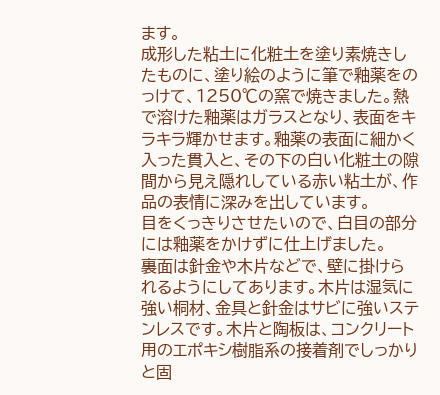ます。
成形した粘土に化粧土を塗り素焼きしたものに、塗り絵のように筆で釉薬をのっけて、1250℃の窯で焼きました。熱で溶けた釉薬はガラスとなり、表面をキラキラ輝かせます。釉薬の表面に細かく入った貫入と、その下の白い化粧土の隙間から見え隠れしている赤い粘土が、作品の表情に深みを出しています。
目をくっきりさせたいので、白目の部分には釉薬をかけずに仕上げました。
裏面は針金や木片などで、壁に掛けられるようにしてあります。木片は湿気に強い桐材、金具と針金はサビに強いステンレスです。木片と陶板は、コンクリート用のエポキシ樹脂系の接着剤でしっかりと固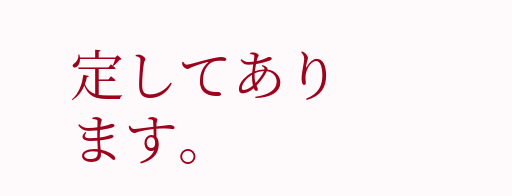定してあります。